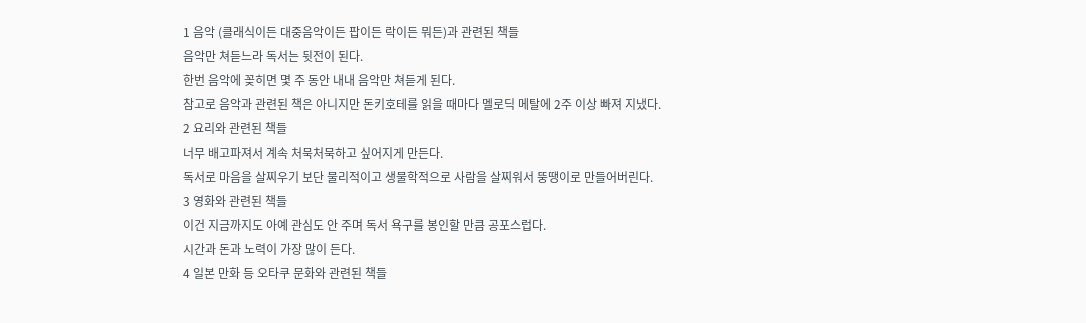1 음악 (클래식이든 대중음악이든 팝이든 락이든 뭐든)과 관련된 책들
음악만 쳐듣느라 독서는 뒷전이 된다.
한번 음악에 꽂히면 몇 주 동안 내내 음악만 쳐듣게 된다.
참고로 음악과 관련된 책은 아니지만 돈키호테를 읽을 때마다 멜로딕 메탈에 2주 이상 빠져 지냈다.
2 요리와 관련된 책들
너무 배고파져서 계속 처묵처묵하고 싶어지게 만든다.
독서로 마음을 살찌우기 보단 물리적이고 생물학적으로 사람을 살찌워서 뚱땡이로 만들어버린다.
3 영화와 관련된 책들
이건 지금까지도 아예 관심도 안 주며 독서 욕구를 봉인할 만큼 공포스럽다.
시간과 돈과 노력이 가장 많이 든다.
4 일본 만화 등 오타쿠 문화와 관련된 책들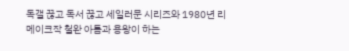독갤 끊고 독서 끊고 세일러문 시리즈와 1980년 리메이크작 철완 아톰과 용왕이 하는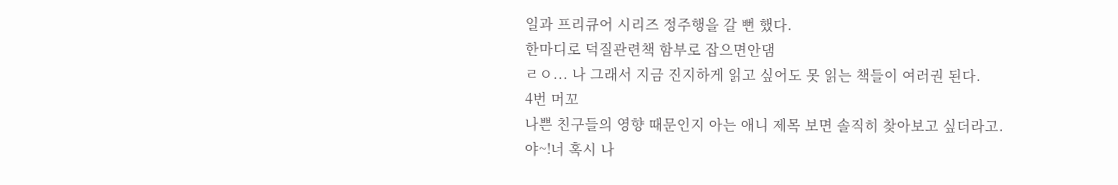일과 프리큐어 시리즈 정주행을 갈 뻔 했다.
한마디로 덕질관련책 함부로 잡으면안댐
ㄹㅇ... 나 그래서 지금 진지하게 읽고 싶어도 못 읽는 책들이 여러권 된다.
4번 머꼬
나쁜 친구들의 영향 때문인지 아는 애니 제목 보면 솔직히 찾아보고 싶더라고.
야~!너 혹시 나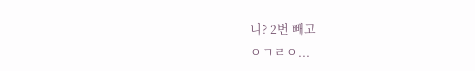니? 2번 빼고
ㅇㄱㄹㅇ...